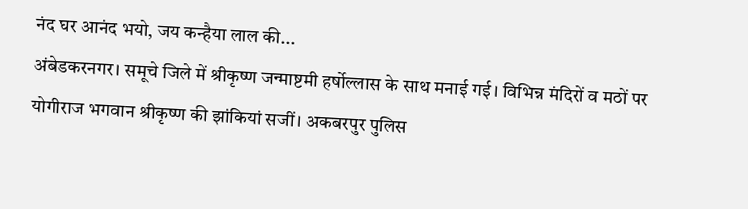नंद घर आनंद भयो, जय कन्हैया लाल की...
अंबेडकरनगर। समूचे जिले में श्रीकृष्ण जन्माष्टमी हर्षोल्लास के साथ मनाई गई। विभिन्न मंदिरों व मठों पर योगीराज भगवान श्रीकृष्ण की झांकियां सजीं। अकबरपुर पुलिस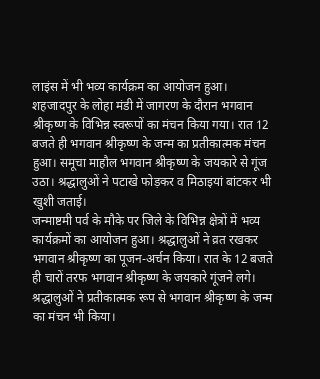लाइंस में भी भव्य कार्यक्रम का आयोजन हुआ। शहजादपुर के लोहा मंडी में जागरण के दौरान भगवान श्रीकृष्ण के विभिन्न स्वरूपों का मंचन किया गया। रात 12 बजते ही भगवान श्रीकृष्ण के जन्म का प्रतीकात्मक मंचन हुआ। समूचा माहौल भगवान श्रीकृष्ण के जयकारे से गूंज उठा। श्रद्धालुओं ने पटाखे फोड़कर व मिठाइयां बांटकर भी खुशी जताई।
जन्माष्टमी पर्व के मौके पर जिले के विभिन्न क्षेत्रों में भव्य कार्यक्रमों का आयोजन हुआ। श्रद्धालुओं ने व्रत रखकर भगवान श्रीकृष्ण का पूजन-अर्चन किया। रात के 12 बजते ही चारों तरफ भगवान श्रीकृष्ण के जयकारे गूंजने लगे। श्रद्धालुओं ने प्रतीकात्मक रूप से भगवान श्रीकृष्ण के जन्म का मंचन भी किया।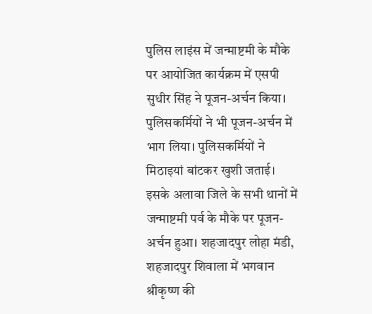पुलिस लाइंस में जन्माष्टमी के मौके पर आयोजित कार्यक्रम में एसपी सुधीर सिंह ने पूजन-अर्चन किया। पुलिसकर्मियों ने भी पूजन-अर्चन में भाग लिया। पुलिसकर्मियों ने मिठाइयां बांटकर खुशी जताई। इसके अलावा जिले के सभी थानों में जन्माष्टमी पर्व के मौके पर पूजन-अर्चन हुआ। शहजादपुर लोहा मंडी, शहजादपुर शिवाला में भगवान श्रीकृष्ण की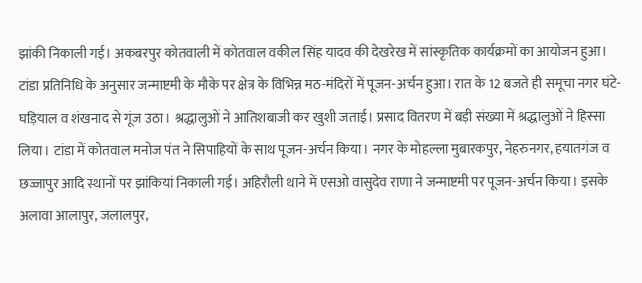झांकी निकाली गई। अकबरपुर कोतवाली में कोतवाल वकील सिंह यादव की देखरेख में सांस्कृतिक कार्यक्रमों का आयोजन हुआ।
टांडा प्रतिनिधि के अनुसार जन्माष्टमी के मौके पर क्षेत्र के विभिन्न मठ-मंदिरों में पूजन-अर्चन हुआ। रात के 12 बजते ही समूचा नगर घंटे-घड़ियाल व शंखनाद से गूंज उठा। श्रद्धालुओं ने आतिशबाजी कर खुशी जताई। प्रसाद वितरण में बड़ी संख्या में श्रद्धालुओं ने हिस्सा लिया। टांडा में कोतवाल मनोज पंत ने सिपाहियों के साथ पूजन-अर्चन किया। नगर के मोहल्ला मुबारकपुर, नेहरुनगर, हयातगंज व छज्जापुर आदि स्थानों पर झांकियां निकाली गई। अहिरौली थाने में एसओ वासुदेव राणा ने जन्माष्टमी पर पूजन-अर्चन किया। इसके अलावा आलापुर, जलालपुर,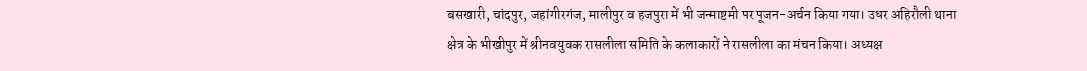बसखारी, चांदपुर, जहांगीरगंज, मालीपुर व हजपुरा में भी जन्माष्टमी पर पूजन-अर्चन किया गया। उधर अहिरौली थाना क्षेत्र के भीखीपुर में श्रीनवयुवक रासलीला समिति के कलाकारों ने रासलीला का मंचन किया। अध्यक्ष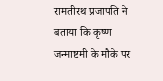रामतीरथ प्रजापति ने बताया कि कृष्ण जन्माष्टमी के मौके पर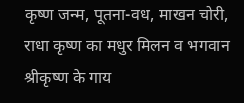कृष्ण जन्म, पूतना-वध, माखन चोरी, राधा कृष्ण का मधुर मिलन व भगवान श्रीकृष्ण के गाय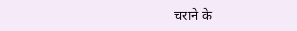चराने के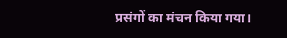प्रसंगों का मंचन किया गया।